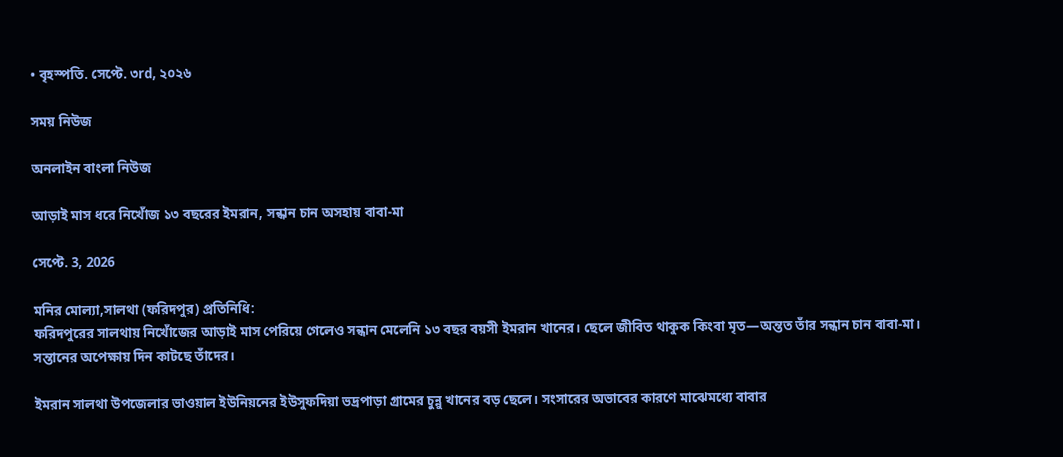• বৃহস্পতি. সেপ্টে. ৩rd, ২০২৬

সময় নিউজ

অনলাইন বাংলা নিউজ

আড়াই মাস ধরে নিখোঁজ ১৩ বছরের ইমরান, সন্ধান চান অসহায় বাবা-মা

সেপ্টে. 3, 2026

মনির মোল্যা,সালথা (ফরিদপুর) প্রতিনিধি:
ফরিদপুরের সালথায় নিখোঁজের আড়াই মাস পেরিয়ে গেলেও সন্ধান মেলেনি ১৩ বছর বয়সী ইমরান খানের। ছেলে জীবিত থাকুক কিংবা মৃত—অন্তত তাঁর সন্ধান চান বাবা-মা। সন্তানের অপেক্ষায় দিন কাটছে তাঁদের।

ইমরান সালথা উপজেলার ভাওয়াল ইউনিয়নের ইউসুফদিয়া ভদ্রপাড়া গ্রামের চুন্নু খানের বড় ছেলে। সংসারের অভাবের কারণে মাঝেমধ্যে বাবার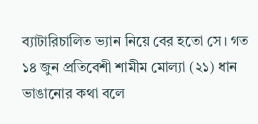ব্যাটারিচালিত ভ্যান নিয়ে বের হতো সে। গত ১৪ জুন প্রতিবেশী শামীম মোল্যা (২১) ধান ভাঙানোর কথা বলে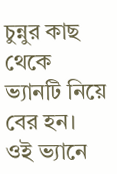চুন্নুর কাছ থেকে ভ্যানটি নিয়ে বের হন। ওই ভ্যানে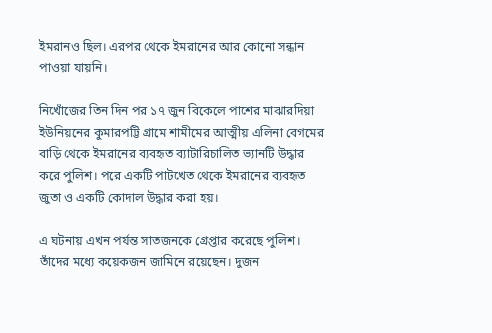ইমরানও ছিল। এরপর থেকে ইমরানের আর কোনো সন্ধান পাওয়া যায়নি।

নিখোঁজের তিন দিন পর ১৭ জুন বিকেলে পাশের মাঝারদিয়া ইউনিয়নের কুমারপট্টি গ্রামে শামীমের আত্মীয় এলিনা বেগমের বাড়ি থেকে ইমরানের ব্যবহৃত ব্যাটারিচালিত ভ্যানটি উদ্ধার করে পুলিশ। পরে একটি পাটখেত থেকে ইমরানের ব্যবহৃত জুতা ও একটি কোদাল উদ্ধার করা হয়।

এ ঘটনায় এখন পর্যন্ত সাতজনকে গ্রেপ্তার করেছে পুলিশ। তাঁদের মধ্যে কয়েকজন জামিনে রয়েছেন। দুজন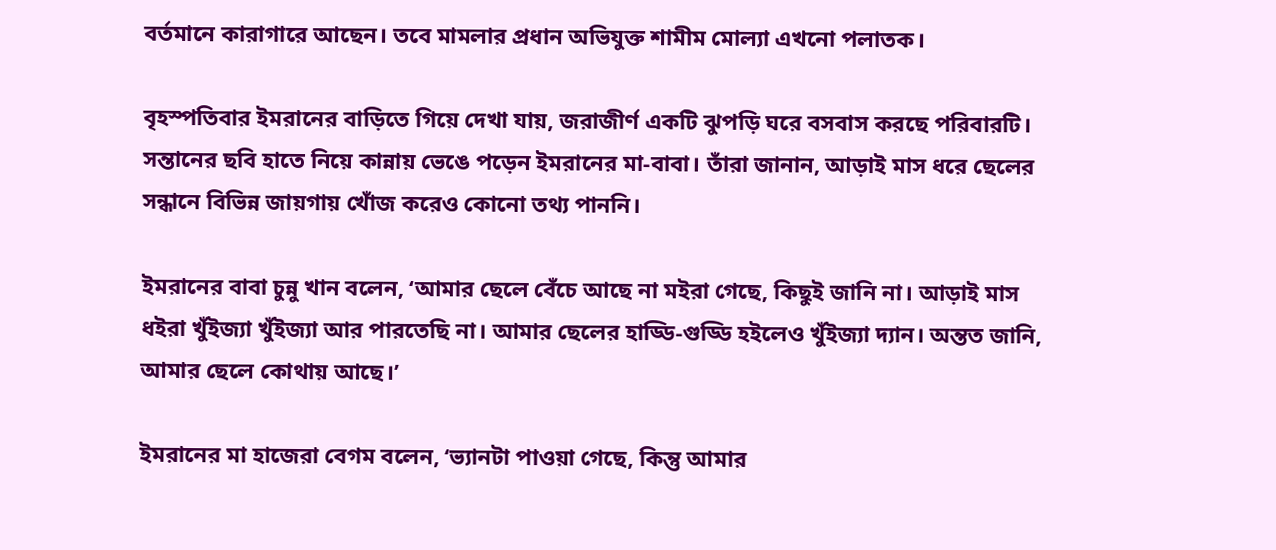বর্তমানে কারাগারে আছেন। তবে মামলার প্রধান অভিযুক্ত শামীম মোল্যা এখনো পলাতক।

বৃহস্পতিবার ইমরানের বাড়িতে গিয়ে দেখা যায়, জরাজীর্ণ একটি ঝুপড়ি ঘরে বসবাস করছে পরিবারটি। সন্তানের ছবি হাতে নিয়ে কান্নায় ভেঙে পড়েন ইমরানের মা-বাবা। তাঁরা জানান, আড়াই মাস ধরে ছেলের সন্ধানে বিভিন্ন জায়গায় খোঁজ করেও কোনো তথ্য পাননি।

ইমরানের বাবা চুন্নু খান বলেন, ‘আমার ছেলে বেঁচে আছে না মইরা গেছে, কিছুই জানি না। আড়াই মাস ধইরা খুঁইজ্যা খুঁইজ্যা আর পারতেছি না। আমার ছেলের হাড্ডি-গুড্ডি হইলেও খুঁইজ্যা দ্যান। অন্তত জানি, আমার ছেলে কোথায় আছে।’

ইমরানের মা হাজেরা বেগম বলেন, ‘ভ্যানটা পাওয়া গেছে, কিন্তু আমার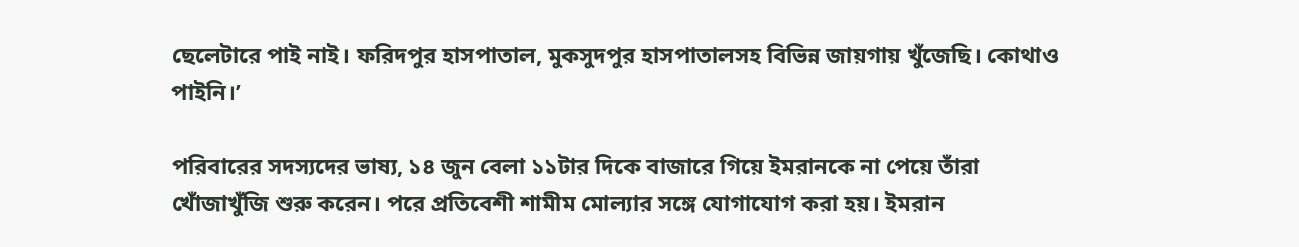ছেলেটারে পাই নাই। ফরিদপুর হাসপাতাল, মুকসুদপুর হাসপাতালসহ বিভিন্ন জায়গায় খুঁজেছি। কোথাও পাইনি।’

পরিবারের সদস্যদের ভাষ্য, ১৪ জুন বেলা ১১টার দিকে বাজারে গিয়ে ইমরানকে না পেয়ে তাঁরা খোঁজাখুঁজি শুরু করেন। পরে প্রতিবেশী শামীম মোল্যার সঙ্গে যোগাযোগ করা হয়। ইমরান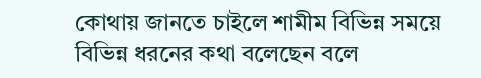কোথায় জানতে চাইলে শামীম বিভিন্ন সময়ে বিভিন্ন ধরনের কথা বলেছেন বলে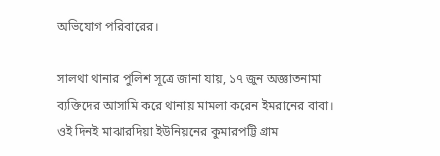অভিযোগ পরিবারের।

সালথা থানার পুলিশ সূত্রে জানা যায়, ১৭ জুন অজ্ঞাতনামা ব্যক্তিদের আসামি করে থানায় মামলা করেন ইমরানের বাবা। ওই দিনই মাঝারদিয়া ইউনিয়নের কুমারপট্টি গ্রাম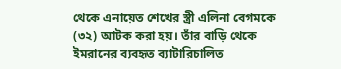থেকে এনায়েত শেখের স্ত্রী এলিনা বেগমকে (৩২) আটক করা হয়। তাঁর বাড়ি থেকে ইমরানের ব্যবহৃত ব্যাটারিচালিত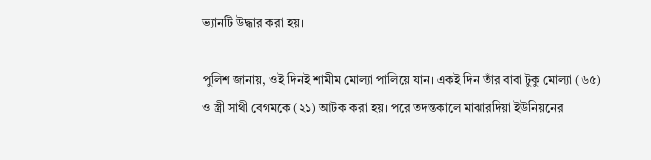ভ্যানটি উদ্ধার করা হয়।

পুলিশ জানায়, ওই দিনই শামীম মোল্যা পালিয়ে যান। একই দিন তাঁর বাবা টুকু মোল্যা (৬৫) ও স্ত্রী সাথী বেগমকে (২১) আটক করা হয়। পরে তদন্তকালে মাঝারদিয়া ইউনিয়নের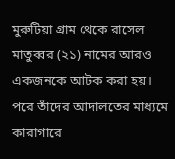মুরুটিয়া গ্রাম থেকে রাসেল মাতুব্বর (২১) নামের আরও একজনকে আটক করা হয়। পরে তাঁদের আদালতের মাধ্যমে কারাগারে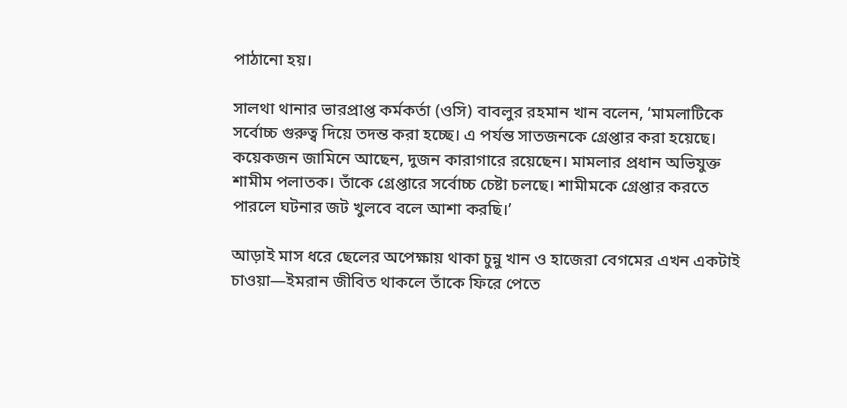পাঠানো হয়।

সালথা থানার ভারপ্রাপ্ত কর্মকর্তা (ওসি) বাবলুর রহমান খান বলেন, ‘মামলাটিকে সর্বোচ্চ গুরুত্ব দিয়ে তদন্ত করা হচ্ছে। এ পর্যন্ত সাতজনকে গ্রেপ্তার করা হয়েছে। কয়েকজন জামিনে আছেন, দুজন কারাগারে রয়েছেন। মামলার প্রধান অভিযুক্ত শামীম পলাতক। তাঁকে গ্রেপ্তারে সর্বোচ্চ চেষ্টা চলছে। শামীমকে গ্রেপ্তার করতে পারলে ঘটনার জট খুলবে বলে আশা করছি।’

আড়াই মাস ধরে ছেলের অপেক্ষায় থাকা চুন্নু খান ও হাজেরা বেগমের এখন একটাই চাওয়া—ইমরান জীবিত থাকলে তাঁকে ফিরে পেতে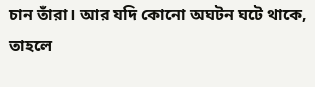চান তাঁরা। আর যদি কোনো অঘটন ঘটে থাকে, তাহলে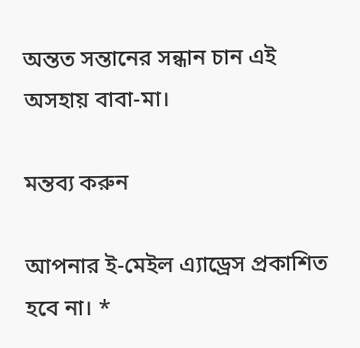অন্তত সন্তানের সন্ধান চান এই অসহায় বাবা-মা।

মন্তব্য করুন

আপনার ই-মেইল এ্যাড্রেস প্রকাশিত হবে না। *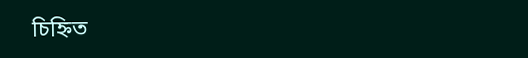চিহ্নিত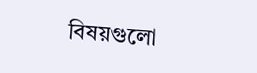বিষয়গুলো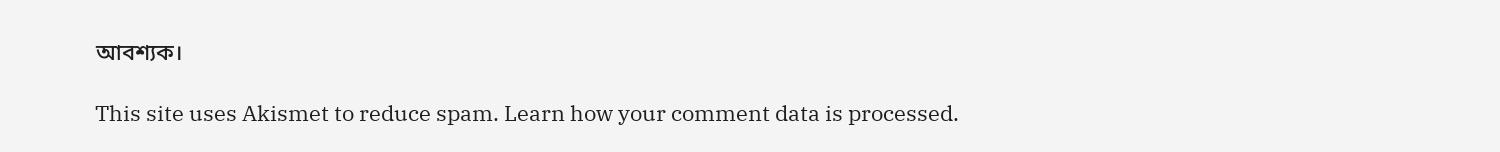আবশ্যক।

This site uses Akismet to reduce spam. Learn how your comment data is processed.